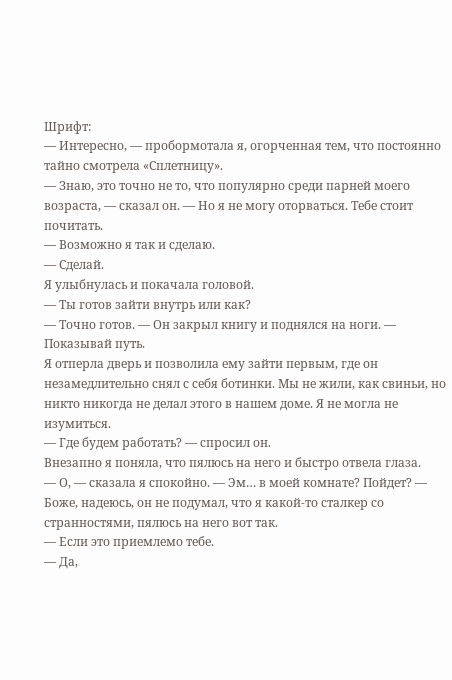Шрифт:
— Интересно, — пробормотала я, огорченная тем, что постоянно тайно смотрела «Сплетницу».
— Знаю, это точно не то, что популярно среди парней моего возраста, — сказал он. — Но я не могу оторваться. Тебе стоит почитать.
— Возможно я так и сделаю.
— Сделай.
Я улыбнулась и покачала головой.
— Ты готов зайти внутрь или как?
— Точно готов. — Он закрыл книгу и поднялся на ноги. — Показывай путь.
Я отперла дверь и позволила ему зайти первым, где он незамедлительно снял с себя ботинки. Мы не жили, как свиньи, но никто никогда не делал этого в нашем доме. Я не могла не изумиться.
— Где будем работать? — спросил он.
Внезапно я поняла, что пялюсь на него и быстро отвела глаза.
— О, — сказала я спокойно. — Эм… в моей комнате? Пойдет? — Боже, надеюсь, он не подумал, что я какой-то сталкер со странностями, пялюсь на него вот так.
— Если это приемлемо тебе.
— Да,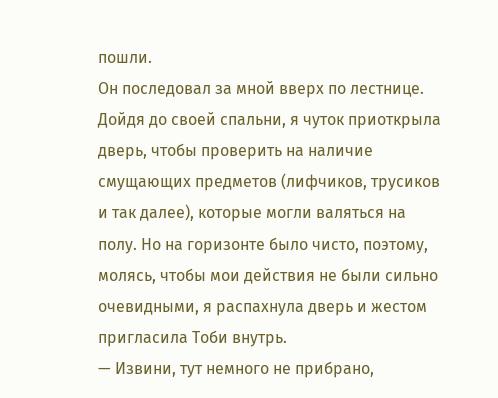пошли.
Он последовал за мной вверх по лестнице. Дойдя до своей спальни, я чуток приоткрыла дверь, чтобы проверить на наличие смущающих предметов (лифчиков, трусиков и так далее), которые могли валяться на полу. Но на горизонте было чисто, поэтому, молясь, чтобы мои действия не были сильно очевидными, я распахнула дверь и жестом пригласила Тоби внутрь.
— Извини, тут немного не прибрано,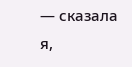— сказала я,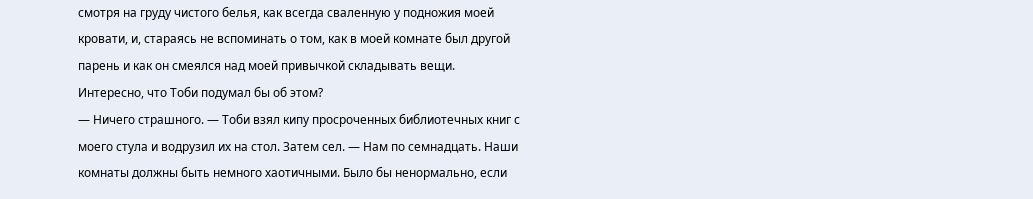смотря на груду чистого белья, как всегда сваленную у подножия моей кровати, и, стараясь не вспоминать о том, как в моей комнате был другой парень и как он смеялся над моей привычкой складывать вещи. Интересно, что Тоби подумал бы об этом?
— Ничего страшного. — Тоби взял кипу просроченных библиотечных книг с моего стула и водрузил их на стол. Затем сел. — Нам по семнадцать. Наши комнаты должны быть немного хаотичными. Было бы ненормально, если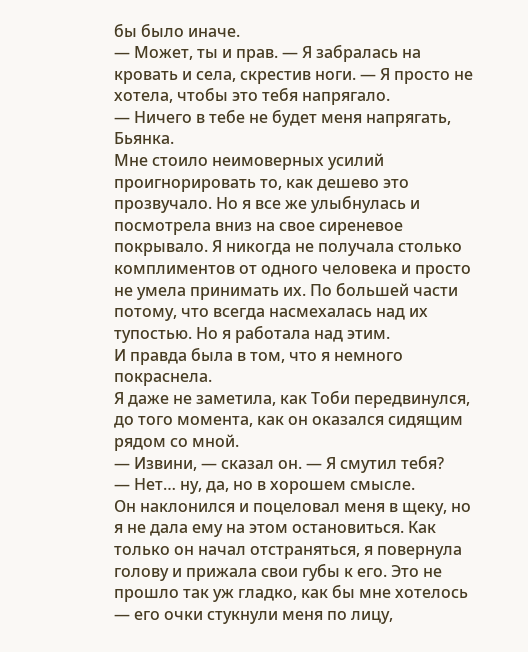бы было иначе.
— Может, ты и прав. — Я забралась на кровать и села, скрестив ноги. — Я просто не хотела, чтобы это тебя напрягало.
— Ничего в тебе не будет меня напрягать, Бьянка.
Мне стоило неимоверных усилий проигнорировать то, как дешево это прозвучало. Но я все же улыбнулась и посмотрела вниз на свое сиреневое покрывало. Я никогда не получала столько комплиментов от одного человека и просто не умела принимать их. По большей части потому, что всегда насмехалась над их тупостью. Но я работала над этим.
И правда была в том, что я немного покраснела.
Я даже не заметила, как Тоби передвинулся, до того момента, как он оказался сидящим рядом со мной.
— Извини, — сказал он. — Я смутил тебя?
— Нет… ну, да, но в хорошем смысле.
Он наклонился и поцеловал меня в щеку, но я не дала ему на этом остановиться. Как только он начал отстраняться, я повернула голову и прижала свои губы к его. Это не прошло так уж гладко, как бы мне хотелось — его очки стукнули меня по лицу,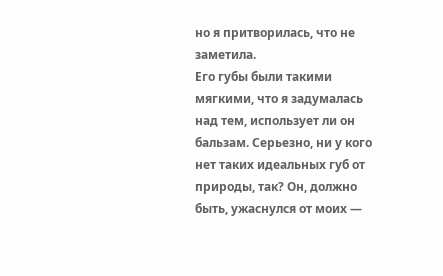но я притворилась, что не заметила.
Его губы были такими мягкими, что я задумалась над тем, использует ли он бальзам. Серьезно, ни у кого нет таких идеальных губ от природы, так? Он, должно быть, ужаснулся от моих —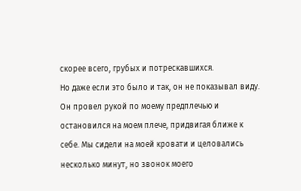скорее всего, грубых и потрескавшихся.
Но даже если это было и так, он не показывал виду. Он провел рукой по моему предплечью и остановился на моем плече, придвигая ближе к себе. Мы сидели на моей кровати и целовались несколько минут, но звонок моего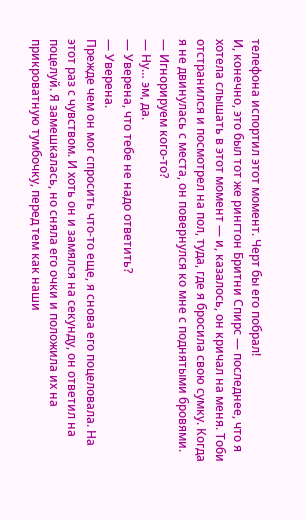телефона испортил этот момент. Черт бы его побрал!
И, конечно, это был тот же рингтон Бритни Спирс — последнее, что я хотела слышать в этот момент — и, казалось, он кричал на меня. Тоби отстранился и посмотрел на пол, туда, где я бросила свою сумку. Когда я не двинулась с места, он повернулся ко мне с поднятыми бровями.
— Игнорируем кого-то?
— Ну… эм, да.
— Уверена, что тебе не надо ответить?
— Уверена.
Прежде чем он мог спросить что-то еще, я снова его поцеловала. На этот раз с чувством. И хоть он и замялся на секунду, он ответил на поцелуй. Я замешкалась, но сняла его очки и положила их на прикроватную тумбочку, перед тем как наши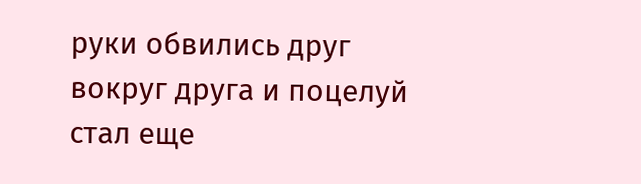руки обвились друг вокруг друга и поцелуй стал еще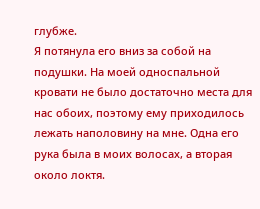глубже.
Я потянула его вниз за собой на подушки. На моей односпальной кровати не было достаточно места для нас обоих, поэтому ему приходилось лежать наполовину на мне. Одна его рука была в моих волосах, а вторая около локтя.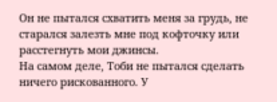Он не пытался схватить меня за грудь, не старался залезть мне под кофточку или расстегнуть мои джинсы.
На самом деле, Тоби не пытался сделать ничего рискованного. У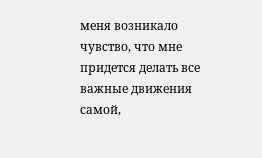меня возникало чувство, что мне придется делать все важные движения самой,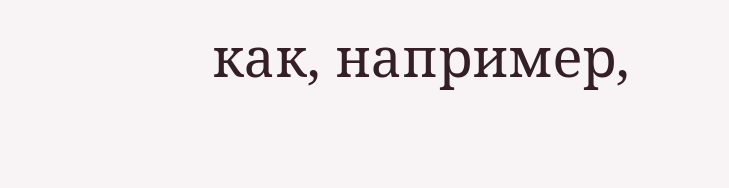как, например,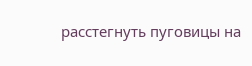расстегнуть пуговицы на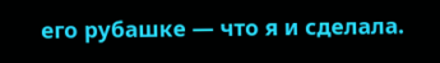его рубашке — что я и сделала.